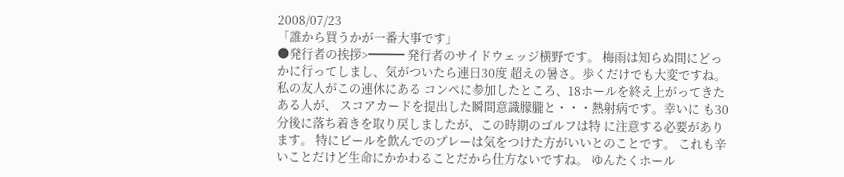2008/07/23
「誰から買うかが一番大事です」
●発行者の挨拶>━━━ 発行者のサイドウェッジ横野です。 梅雨は知らぬ間にどっかに行ってしまし、気がついたら連日30度 超えの暑さ。歩くだけでも大変ですね。私の友人がこの連休にある コンペに参加したところ、18ホールを終え上がってきたある人が、 スコアカードを提出した瞬間意識朦朧と・・・熱射病です。幸いに も30分後に落ち着きを取り戻しましたが、この時期のゴルフは特 に注意する必要があります。 特にビールを飲んでのプレーは気をつけた方がいいとのことです。 これも辛いことだけど生命にかかわることだから仕方ないですね。 ゆんたくホール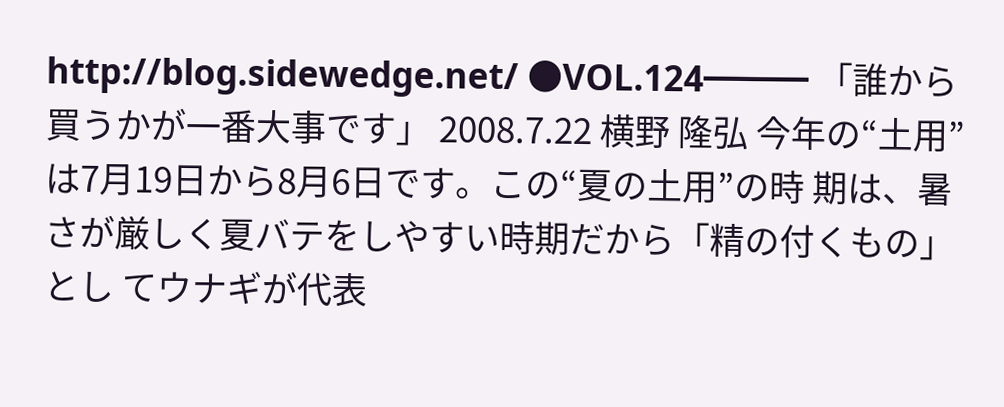http://blog.sidewedge.net/ ●VOL.124━━━ 「誰から買うかが一番大事です」 2008.7.22 横野 隆弘 今年の“土用”は7月19日から8月6日です。この“夏の土用”の時 期は、暑さが厳しく夏バテをしやすい時期だから「精の付くもの」とし てウナギが代表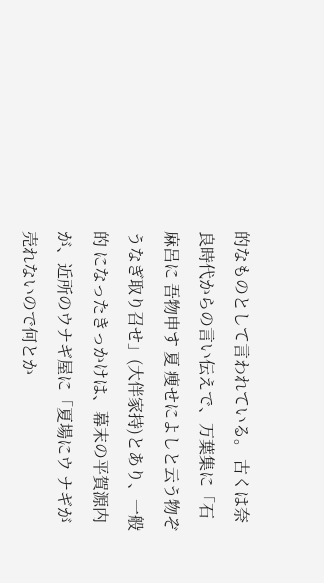的なものとして言われている。 古くは奈良時代からの言い伝えで、万葉集に「石麻呂に 吾物申す 夏 痩せによしと云う物ぞ うなぎ取り召せ」(大伴家持)とあり、一般的 になったきっかけは、幕末の平賀源内が、近所のウナギ屋に「夏場にウ ナギが売れないので何とか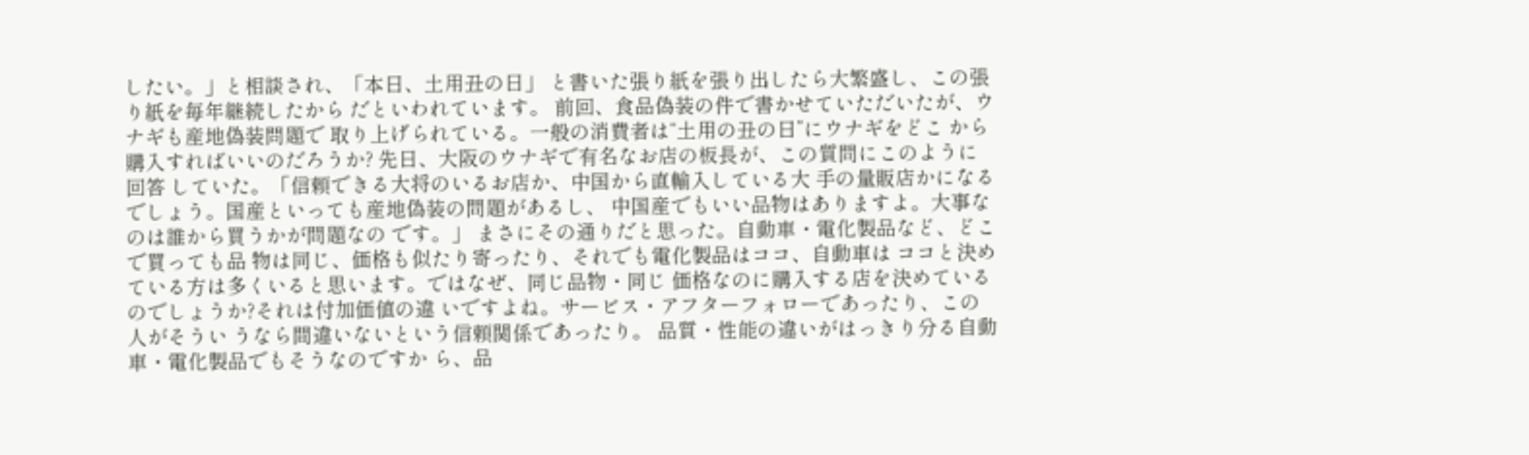したい。」と相談され、「本日、土用丑の日」 と書いた張り紙を張り出したら大繁盛し、この張り紙を毎年継続したから だといわれています。 前回、食品偽装の件で書かせていただいたが、ウナギも産地偽装問題で 取り上げられている。一般の消費者は“土用の丑の日”にウナギをどこ から購入すればいいのだろうか? 先日、大阪のウナギで有名なお店の板長が、この質問にこのように回答 していた。「信頼できる大将のいるお店か、中国から直輸入している大 手の量販店かになるでしょう。国産といっても産地偽装の問題があるし、 中国産でもいい品物はありますよ。大事なのは誰から買うかが問題なの です。」 まさにその通りだと思った。自動車・電化製品など、どこで買っても品 物は同じ、価格も似たり寄ったり、それでも電化製品はココ、自動車は ココと決めている方は多くいると思います。ではなぜ、同じ品物・同じ 価格なのに購入する店を決めているのでしょうか?それは付加価値の違 いですよね。サービス・アフターフォローであったり、この人がそうい うなら間違いないという信頼関係であったり。 品質・性能の違いがはっきり分る自動車・電化製品でもそうなのですか ら、品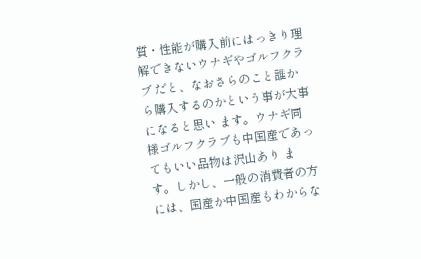質・性能が購入前にはっきり理解できないウナギやゴルフクラブ だと、なおさらのこと誰から購入するのかという事が大事になると思い ます。ウナギ同様ゴルフクラブも中国産であってもいい品物は沢山あり ます。しかし、一般の消費者の方には、国産か中国産もわからな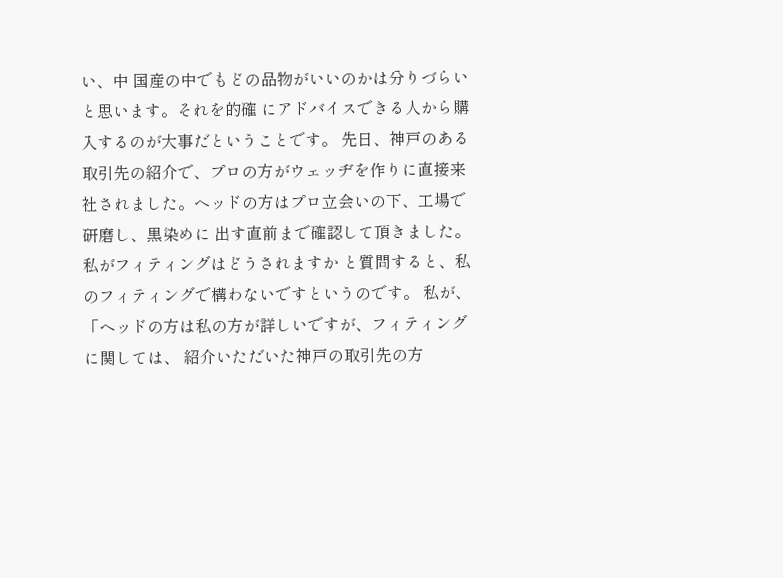い、中 国産の中でもどの品物がいいのかは分りづらいと思います。それを的確 にアドバイスできる人から購入するのが大事だということです。 先日、神戸のある取引先の紹介で、プロの方がウェッヂを作りに直接来 社されました。ヘッドの方はプロ立会いの下、工場で研磨し、黒染めに 出す直前まで確認して頂きました。私がフィティングはどうされますか と質問すると、私のフィティングで構わないですというのです。 私が、「ヘッドの方は私の方が詳しいですが、フィティングに関しては、 紹介いただいた神戸の取引先の方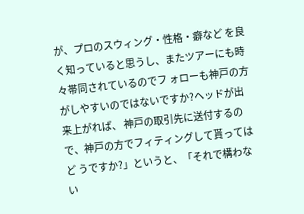が、プロのスウィング・性格・癖など を良く知っていると思うし、またツアーにも時々帯同されているのでフ ォローも神戸の方がしやすいのではないですか?ヘッドが出来上がれば、 神戸の取引先に送付するので、神戸の方でフィティングして貰ってはど うですか?」というと、「それで構わない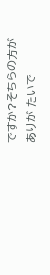ですか?そちらの方がありが たいで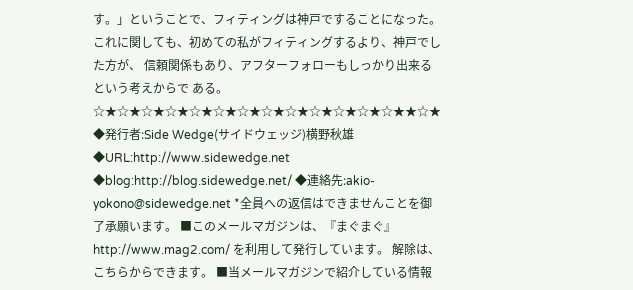す。」ということで、フィティングは神戸ですることになった。 これに関しても、初めての私がフィティングするより、神戸でした方が、 信頼関係もあり、アフターフォローもしっかり出来るという考えからで ある。 ☆★☆★☆★☆★☆★☆★☆★☆★☆★☆★☆★☆★☆★★☆★ ◆発行者:Side Wedge(サイドウェッジ)横野秋雄 ◆URL:http://www.sidewedge.net ◆blog:http://blog.sidewedge.net/ ◆連絡先:akio-yokono@sidewedge.net *全員への返信はできませんことを御了承願います。 ■このメールマガジンは、『まぐまぐ』 http://www.mag2.com/ を利用して発行しています。 解除は、こちらからできます。 ■当メールマガジンで紹介している情報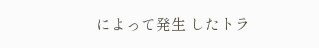によって発生 したトラ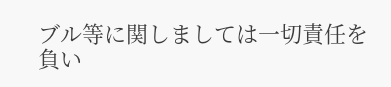ブル等に関しましては一切責任を負い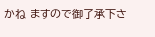かね ますので御了承下さ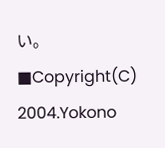い。 ■Copyright(C) 2004.Yokono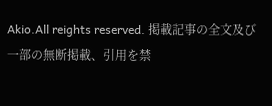Akio.All reights reserved. 掲載記事の全文及び一部の無断掲載、引用を禁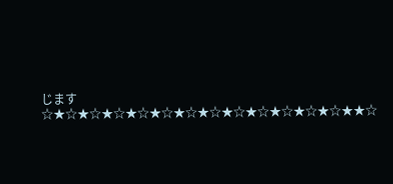じます ☆★☆★☆★☆★☆★☆★☆★☆★☆★☆★☆★☆★☆★★☆